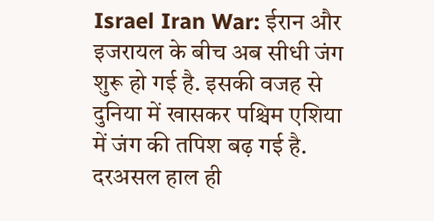Israel Iran War: ईरान और इजरायल के बीच अब सीधी जंग शुरू हो गई है. इसकी वजह से दुनिया में खासकर पश्चिम एशिया में जंग की तपिश बढ़ गई है. दरअसल हाल ही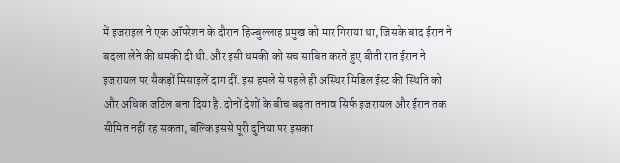में इजराइल ने एक ऑपरेशन के दौरान हिज्बुल्लाह प्रमुख को मार गिराया था, जिसके बाद ईरान ने बदला लेने की धमकी दी थी. और इसी धमकी को सच साबित करते हुए बीती रात ईरान ने इजरायल पर सैकड़ों मिसाइलें दाग दीं. इस हमले से पहले ही अस्थिर मिडिल ईस्ट की स्थिति को और अधिक जटिल बना दिया है. दोनों देशों के बीच बढ़ता तनाव सिर्फ इजरायल और ईरान तक सीमित नहीं रह सकता, बल्कि इससे पूरी दुनिया पर इसका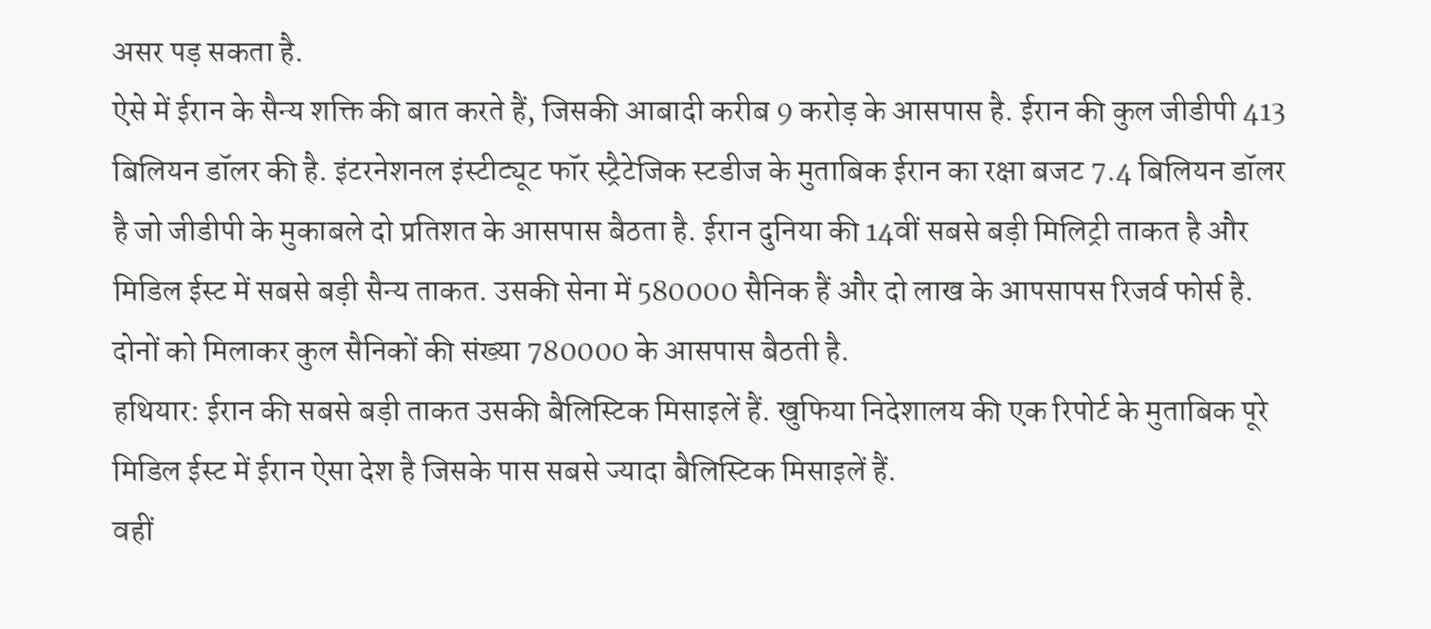असर पड़ सकता है.
ऐसे में ईरान के सैन्य शक्ति की बात करते हैं, जिसकी आबादी करीब 9 करोड़ के आसपास है. ईरान की कुल जीडीपी 413 बिलियन डॉलर की है. इंटरनेशनल इंस्टीट्यूट फॉर स्ट्रैटेजिक स्टडीज के मुताबिक ईरान का रक्षा बजट 7.4 बिलियन डॉलर है जो जीडीपी के मुकाबले दो प्रतिशत के आसपास बैठता है. ईरान दुनिया की 14वीं सबसे बड़ी मिलिट्री ताकत है और मिडिल ईस्ट में सबसे बड़ी सैन्य ताकत. उसकी सेना में 580000 सैनिक हैं और दो लाख के आपसापस रिजर्व फोर्स है. दोनों को मिलाकर कुल सैनिकों की संख्या 780000 के आसपास बैठती है.
हथियार: ईरान की सबसे बड़ी ताकत उसकी बैलिस्टिक मिसाइलें हैं. खुफिया निदेशालय की एक रिपोर्ट के मुताबिक पूरे मिडिल ईस्ट में ईरान ऐसा देश है जिसके पास सबसे ज्यादा बैलिस्टिक मिसाइलें हैं.
वहीं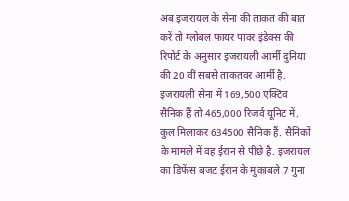अब इजरायल के सेना की ताकत की बात करें तो ग्लोबल फायर पावर इंडेक्स की रिपोर्ट के अनुसार इजरायली आर्मी दुनिया की 20 वीं सबसे ताकतवर आर्मी है. इजरायली सेना में 169,500 एक्टिव सैनिक हैं तो 465,000 रिजर्व यूनिट में. कुल मिलाकर 634500 सैनिक हैं. सैनिकों के मामले में वह ईरान से पीछे है. इजरायल का डिफेंस बजट ईरान के मुकाबले 7 गुना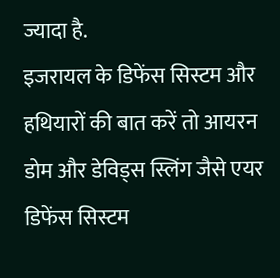ज्यादा है.
इजरायल के डिफेंस सिस्टम और हथियारों की बात करें तो आयरन डोम और डेविड्स स्लिंग जैसे एयर डिफेंस सिस्टम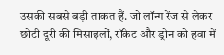उसकी सबसे बड़ी ताकत हैं. जो लॉन्ग रेंज से लेकर छोटी दूरी की मिसाइलों, रॉकेट और ड्रोन को हवा में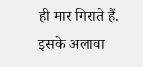ही मार गिराते हैं. इसके अलावा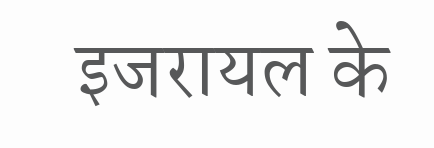इजरायल के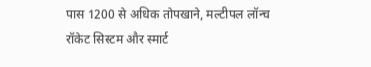पास 1200 से अधिक तोपखाने, मल्टीपल लॉन्च रॉकेट सिस्टम और स्मार्ट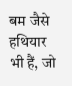बम जैसे हथियार भी हैं, जो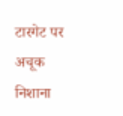टारगेट पर अचूक निशाना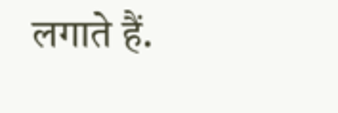लगाते हैं.